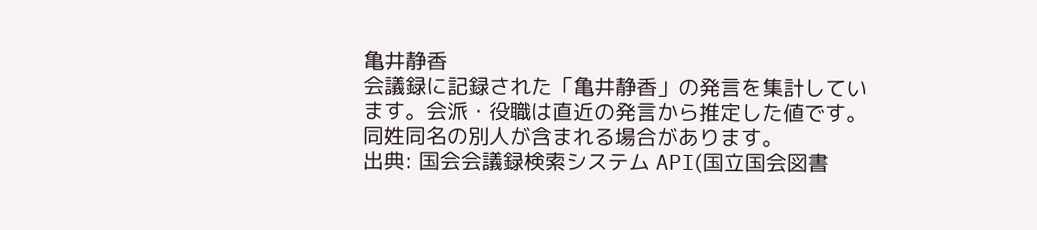亀井静香
会議録に記録された「亀井静香」の発言を集計しています。会派・役職は直近の発言から推定した値です。同姓同名の別人が含まれる場合があります。
出典: 国会会議録検索システム API(国立国会図書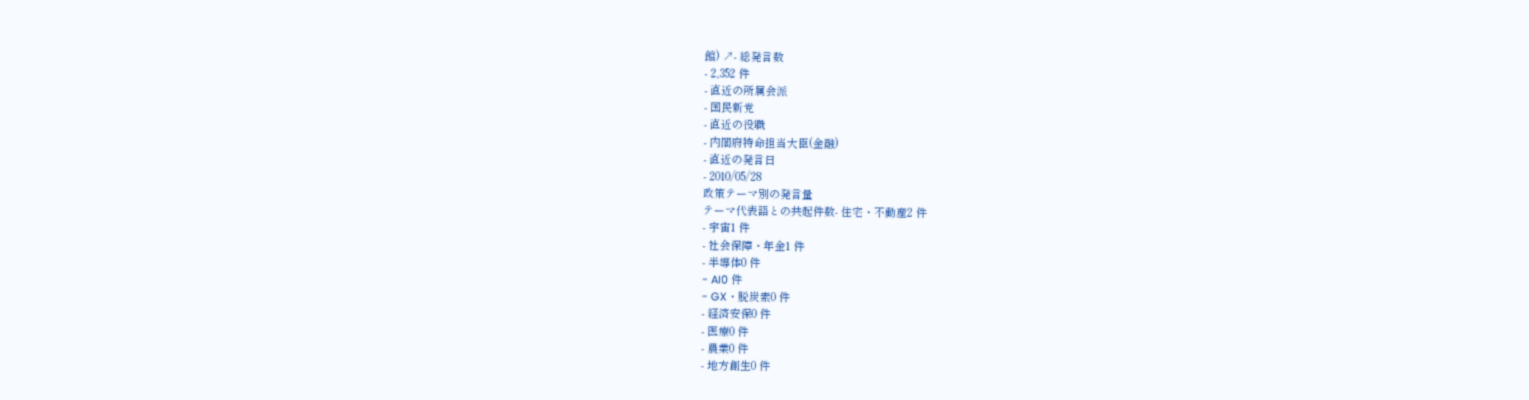館) ↗- 総発言数
- 2,352 件
- 直近の所属会派
- 国民新党
- 直近の役職
- 内閣府特命担当大臣(金融)
- 直近の発言日
- 2010/05/28
政策テーマ別の発言量
テーマ代表語との共起件数- 住宅・不動産2 件
- 宇宙1 件
- 社会保障・年金1 件
- 半導体0 件
- AI0 件
- GX・脱炭素0 件
- 経済安保0 件
- 医療0 件
- 農業0 件
- 地方創生0 件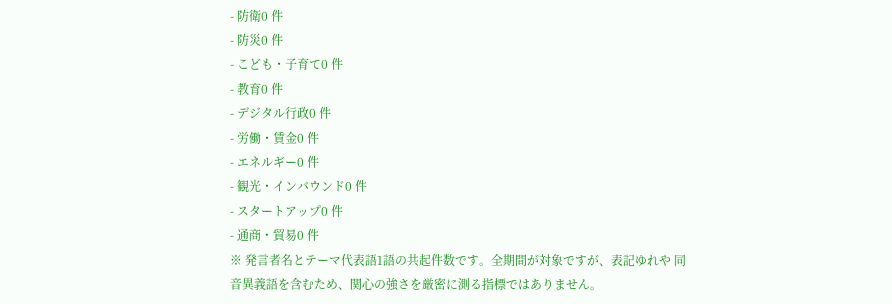- 防衛0 件
- 防災0 件
- こども・子育て0 件
- 教育0 件
- デジタル行政0 件
- 労働・賃金0 件
- エネルギー0 件
- 観光・インバウンド0 件
- スタートアップ0 件
- 通商・貿易0 件
※ 発言者名とテーマ代表語1語の共起件数です。全期間が対象ですが、表記ゆれや 同音異義語を含むため、関心の強さを厳密に測る指標ではありません。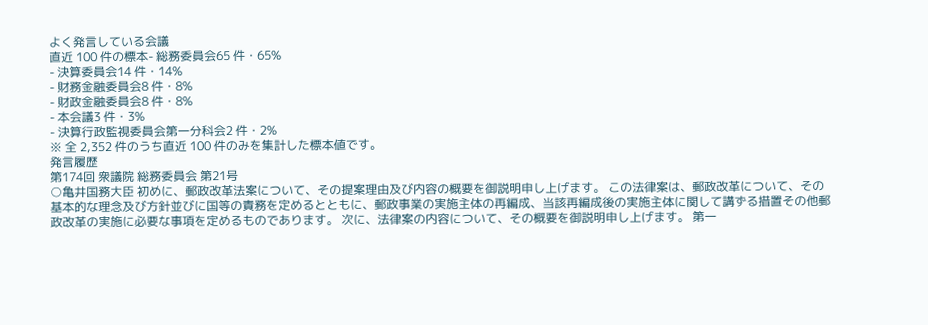よく発言している会議
直近 100 件の標本- 総務委員会65 件・65%
- 決算委員会14 件・14%
- 財務金融委員会8 件・8%
- 財政金融委員会8 件・8%
- 本会議3 件・3%
- 決算行政監視委員会第一分科会2 件・2%
※ 全 2,352 件のうち直近 100 件のみを集計した標本値です。
発言履歴
第174回 衆議院 総務委員会 第21号
○亀井国務大臣 初めに、郵政改革法案について、その提案理由及び内容の概要を御説明申し上げます。 この法律案は、郵政改革について、その基本的な理念及び方針並びに国等の責務を定めるとともに、郵政事業の実施主体の再編成、当該再編成後の実施主体に関して講ずる措置その他郵政改革の実施に必要な事項を定めるものであります。 次に、法律案の内容について、その概要を御説明申し上げます。 第一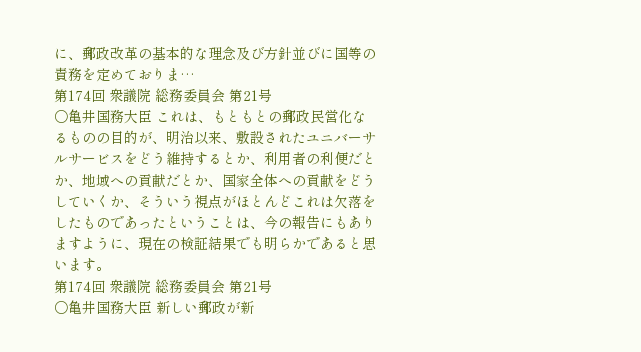に、郵政改革の基本的な理念及び方針並びに国等の責務を定めておりま…
第174回 衆議院 総務委員会 第21号
○亀井国務大臣 これは、もともとの郵政民営化なるものの目的が、明治以来、敷設されたユニバーサルサービスをどう維持するとか、利用者の利便だとか、地域への貢献だとか、国家全体への貢献をどうしていくか、そういう視点がほとんどこれは欠落をしたものであったということは、今の報告にもありますように、現在の検証結果でも明らかであると思います。
第174回 衆議院 総務委員会 第21号
○亀井国務大臣 新しい郵政が新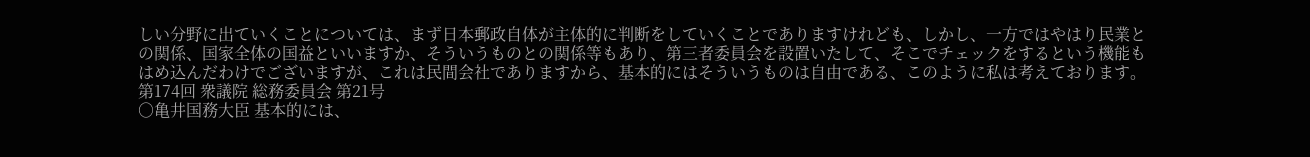しい分野に出ていくことについては、まず日本郵政自体が主体的に判断をしていくことでありますけれども、しかし、一方ではやはり民業との関係、国家全体の国益といいますか、そういうものとの関係等もあり、第三者委員会を設置いたして、そこでチェックをするという機能もはめ込んだわけでございますが、これは民間会社でありますから、基本的にはそういうものは自由である、このように私は考えております。
第174回 衆議院 総務委員会 第21号
○亀井国務大臣 基本的には、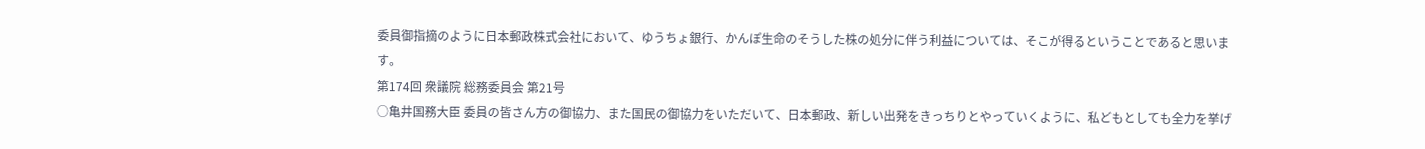委員御指摘のように日本郵政株式会社において、ゆうちょ銀行、かんぽ生命のそうした株の処分に伴う利益については、そこが得るということであると思います。
第174回 衆議院 総務委員会 第21号
○亀井国務大臣 委員の皆さん方の御協力、また国民の御協力をいただいて、日本郵政、新しい出発をきっちりとやっていくように、私どもとしても全力を挙げ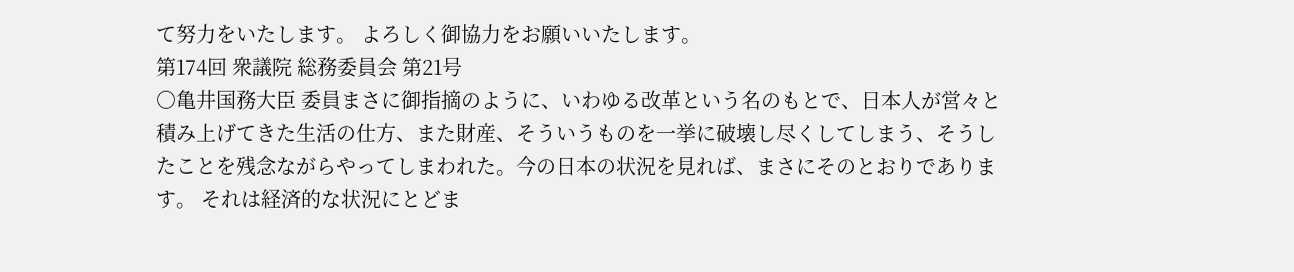て努力をいたします。 よろしく御協力をお願いいたします。
第174回 衆議院 総務委員会 第21号
○亀井国務大臣 委員まさに御指摘のように、いわゆる改革という名のもとで、日本人が営々と積み上げてきた生活の仕方、また財産、そういうものを一挙に破壊し尽くしてしまう、そうしたことを残念ながらやってしまわれた。今の日本の状況を見れば、まさにそのとおりであります。 それは経済的な状況にとどま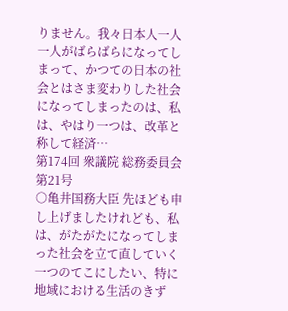りません。我々日本人一人一人がばらばらになってしまって、かつての日本の社会とはさま変わりした社会になってしまったのは、私は、やはり一つは、改革と称して経済…
第174回 衆議院 総務委員会 第21号
○亀井国務大臣 先ほども申し上げましたけれども、私は、がたがたになってしまった社会を立て直していく一つのてこにしたい、特に地域における生活のきず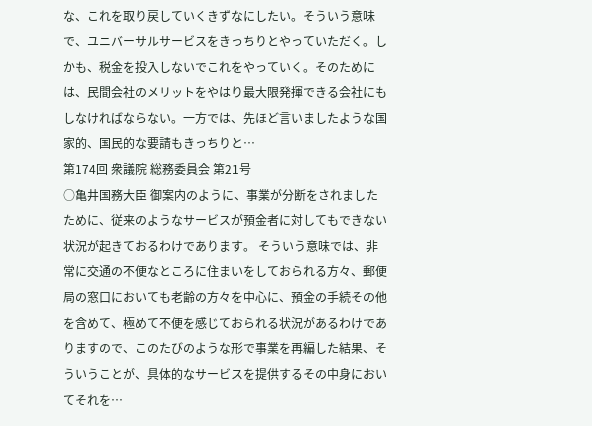な、これを取り戻していくきずなにしたい。そういう意味で、ユニバーサルサービスをきっちりとやっていただく。しかも、税金を投入しないでこれをやっていく。そのためには、民間会社のメリットをやはり最大限発揮できる会社にもしなければならない。一方では、先ほど言いましたような国家的、国民的な要請もきっちりと…
第174回 衆議院 総務委員会 第21号
○亀井国務大臣 御案内のように、事業が分断をされましたために、従来のようなサービスが預金者に対してもできない状況が起きておるわけであります。 そういう意味では、非常に交通の不便なところに住まいをしておられる方々、郵便局の窓口においても老齢の方々を中心に、預金の手続その他を含めて、極めて不便を感じておられる状況があるわけでありますので、このたびのような形で事業を再編した結果、そういうことが、具体的なサービスを提供するその中身においてそれを…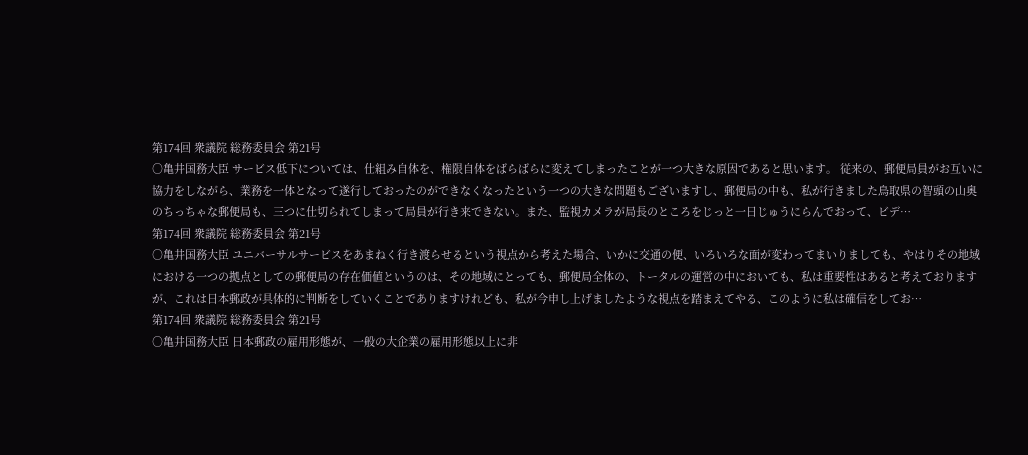第174回 衆議院 総務委員会 第21号
○亀井国務大臣 サービス低下については、仕組み自体を、権限自体をばらばらに変えてしまったことが一つ大きな原因であると思います。 従来の、郵便局員がお互いに協力をしながら、業務を一体となって遂行しておったのができなくなったという一つの大きな問題もございますし、郵便局の中も、私が行きました鳥取県の智頭の山奥のちっちゃな郵便局も、三つに仕切られてしまって局員が行き来できない。また、監視カメラが局長のところをじっと一日じゅうにらんでおって、ビデ…
第174回 衆議院 総務委員会 第21号
○亀井国務大臣 ユニバーサルサービスをあまねく行き渡らせるという視点から考えた場合、いかに交通の便、いろいろな面が変わってまいりましても、やはりその地域における一つの拠点としての郵便局の存在価値というのは、その地域にとっても、郵便局全体の、トータルの運営の中においても、私は重要性はあると考えておりますが、これは日本郵政が具体的に判断をしていくことでありますけれども、私が今申し上げましたような視点を踏まえてやる、このように私は確信をしてお…
第174回 衆議院 総務委員会 第21号
○亀井国務大臣 日本郵政の雇用形態が、一般の大企業の雇用形態以上に非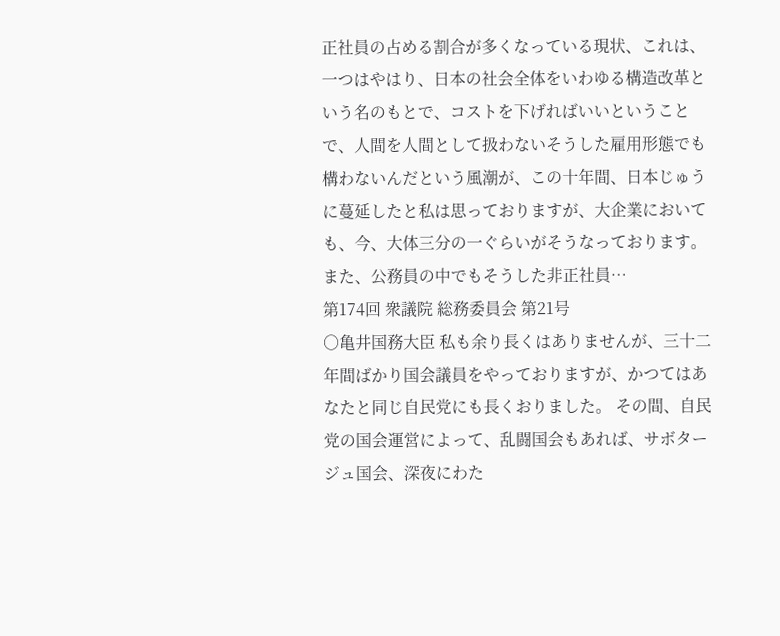正社員の占める割合が多くなっている現状、これは、一つはやはり、日本の社会全体をいわゆる構造改革という名のもとで、コストを下げればいいということで、人間を人間として扱わないそうした雇用形態でも構わないんだという風潮が、この十年間、日本じゅうに蔓延したと私は思っておりますが、大企業においても、今、大体三分の一ぐらいがそうなっております。 また、公務員の中でもそうした非正社員…
第174回 衆議院 総務委員会 第21号
○亀井国務大臣 私も余り長くはありませんが、三十二年間ばかり国会議員をやっておりますが、かつてはあなたと同じ自民党にも長くおりました。 その間、自民党の国会運営によって、乱闘国会もあれば、サボタージュ国会、深夜にわた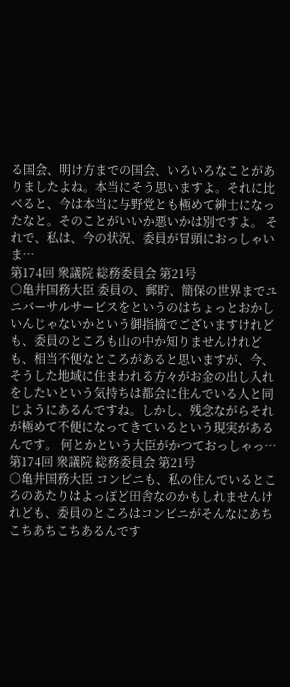る国会、明け方までの国会、いろいろなことがありましたよね。本当にそう思いますよ。それに比べると、今は本当に与野党とも極めて紳士になったなと。そのことがいいか悪いかは別ですよ。 それで、私は、今の状況、委員が冒頭におっしゃいま…
第174回 衆議院 総務委員会 第21号
○亀井国務大臣 委員の、郵貯、簡保の世界までユニバーサルサービスをというのはちょっとおかしいんじゃないかという御指摘でございますけれども、委員のところも山の中か知りませんけれども、相当不便なところがあると思いますが、今、そうした地域に住まわれる方々がお金の出し入れをしたいという気持ちは都会に住んでいる人と同じようにあるんですね。しかし、残念ながらそれが極めて不便になってきているという現実があるんです。 何とかという大臣がかつておっしゃっ…
第174回 衆議院 総務委員会 第21号
○亀井国務大臣 コンビニも、私の住んでいるところのあたりはよっぽど田舎なのかもしれませんけれども、委員のところはコンビニがそんなにあちこちあちこちあるんです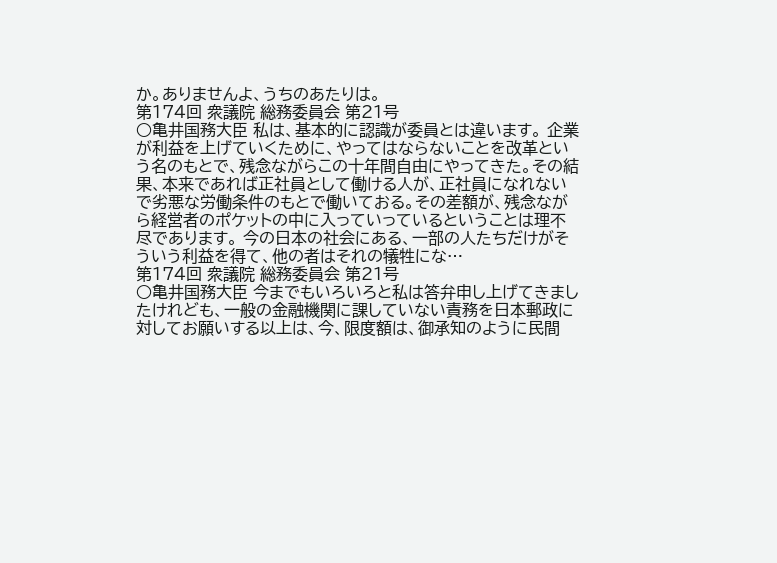か。ありませんよ、うちのあたりは。
第174回 衆議院 総務委員会 第21号
○亀井国務大臣 私は、基本的に認識が委員とは違います。 企業が利益を上げていくために、やってはならないことを改革という名のもとで、残念ながらこの十年間自由にやってきた。その結果、本来であれば正社員として働ける人が、正社員になれないで劣悪な労働条件のもとで働いておる。その差額が、残念ながら経営者のポケットの中に入っていっているということは理不尽であります。 今の日本の社会にある、一部の人たちだけがそういう利益を得て、他の者はそれの犠牲にな…
第174回 衆議院 総務委員会 第21号
○亀井国務大臣 今までもいろいろと私は答弁申し上げてきましたけれども、一般の金融機関に課していない責務を日本郵政に対してお願いする以上は、今、限度額は、御承知のように民間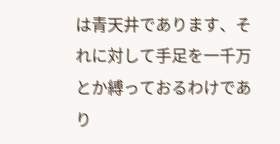は青天井であります、それに対して手足を一千万とか縛っておるわけであり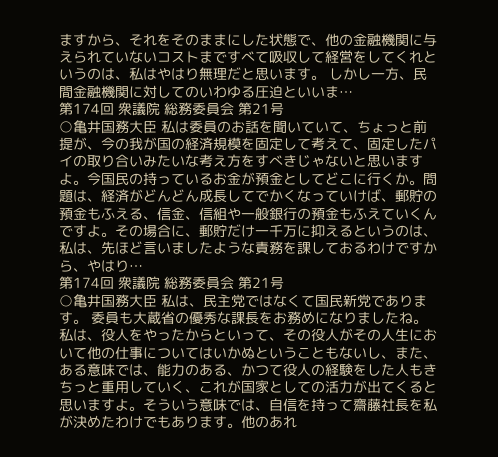ますから、それをそのままにした状態で、他の金融機関に与えられていないコストまですべて吸収して経営をしてくれというのは、私はやはり無理だと思います。 しかし一方、民間金融機関に対してのいわゆる圧迫といいま…
第174回 衆議院 総務委員会 第21号
○亀井国務大臣 私は委員のお話を聞いていて、ちょっと前提が、今の我が国の経済規模を固定して考えて、固定したパイの取り合いみたいな考え方をすべきじゃないと思いますよ。今国民の持っているお金が預金としてどこに行くか。問題は、経済がどんどん成長してでかくなっていけば、郵貯の預金もふえる、信金、信組や一般銀行の預金もふえていくんですよ。その場合に、郵貯だけ一千万に抑えるというのは、私は、先ほど言いましたような責務を課しておるわけですから、やはり…
第174回 衆議院 総務委員会 第21号
○亀井国務大臣 私は、民主党ではなくて国民新党であります。 委員も大蔵省の優秀な課長をお務めになりましたね。私は、役人をやったからといって、その役人がその人生において他の仕事についてはいかぬということもないし、また、ある意味では、能力のある、かつて役人の経験をした人もきちっと重用していく、これが国家としての活力が出てくると思いますよ。そういう意味では、自信を持って齋藤社長を私が決めたわけでもあります。他のあれ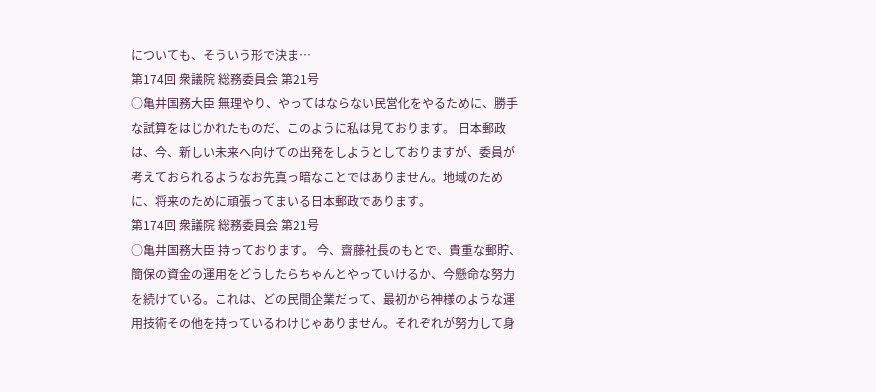についても、そういう形で決ま…
第174回 衆議院 総務委員会 第21号
○亀井国務大臣 無理やり、やってはならない民営化をやるために、勝手な試算をはじかれたものだ、このように私は見ております。 日本郵政は、今、新しい未来へ向けての出発をしようとしておりますが、委員が考えておられるようなお先真っ暗なことではありません。地域のために、将来のために頑張ってまいる日本郵政であります。
第174回 衆議院 総務委員会 第21号
○亀井国務大臣 持っております。 今、齋藤社長のもとで、貴重な郵貯、簡保の資金の運用をどうしたらちゃんとやっていけるか、今懸命な努力を続けている。これは、どの民間企業だって、最初から神様のような運用技術その他を持っているわけじゃありません。それぞれが努力して身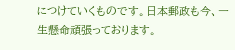につけていくものです。日本郵政も今、一生懸命頑張っております。